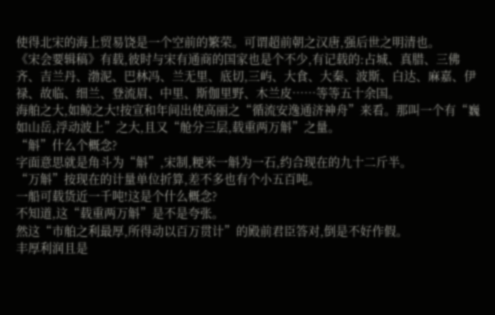使得北宋的海上贸易饶是一个空前的繁荣。可谓超前朝之汉唐,强后世之明清也。
《宋会要辑稿》有载,彼时与宋有通商的国家也是个不少,有记载的:占城、真腊、三佛齐、吉兰丹、渤泥、巴林冯、兰无里、底切,三屿、大食、大秦、波斯、白达、麻嘉、伊禄、故临、细兰、登流眉、中里、斯伽里野、木兰皮……等等五十余国。
海舶之大,如鲸之大!按宣和年间出使高丽之“循流安逸通济神舟”来看。那叫一个有“巍如山岳,浮动波上”之大,且又“舱分三层,载重两万斛”之量。
“斛”什么个概念?
字面意思就是角斗为“斛”,宋制,粳米一斛为一石,约合现在的九十二斤半。
“万斛”按现在的计量单位折算,差不多也有个小五百吨。
一船可载货近一千吨!这是个什么概念?
不知道,这“载重两万斛”是不是夸张。
然这“市舶之利最厚,所得动以百万贯计”的殿前君臣答对,倒是不好作假。
丰厚利润且是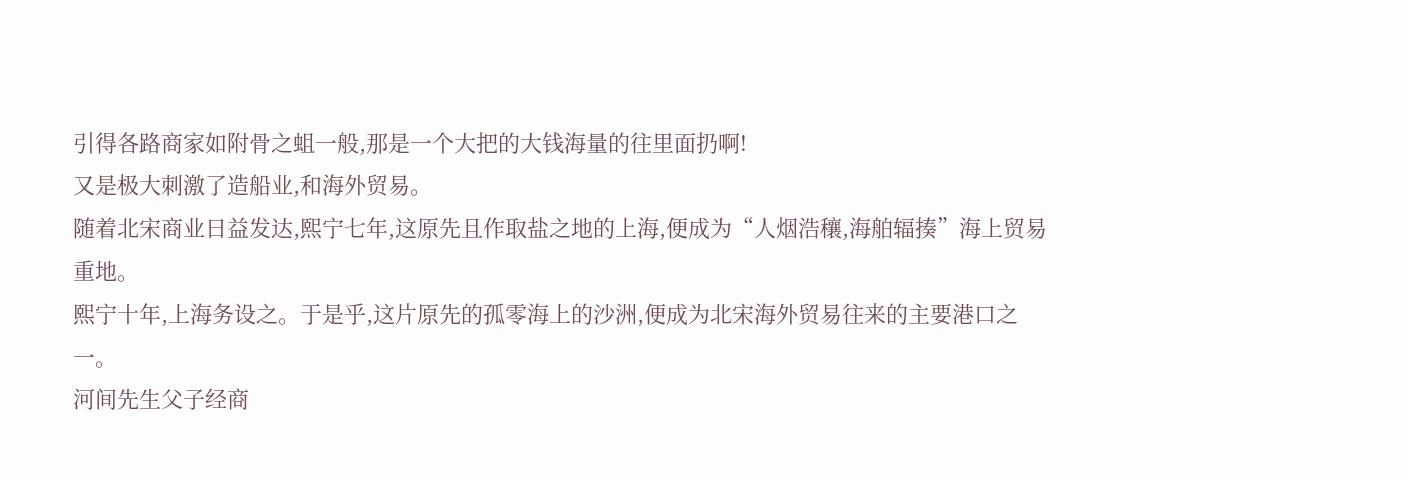引得各路商家如附骨之蛆一般,那是一个大把的大钱海量的往里面扔啊!
又是极大刺激了造船业,和海外贸易。
随着北宋商业日益发达,熙宁七年,这原先且作取盐之地的上海,便成为“人烟浩穰,海舶辐揍”海上贸易重地。
熙宁十年,上海务设之。于是乎,这片原先的孤零海上的沙洲,便成为北宋海外贸易往来的主要港口之一。
河间先生父子经商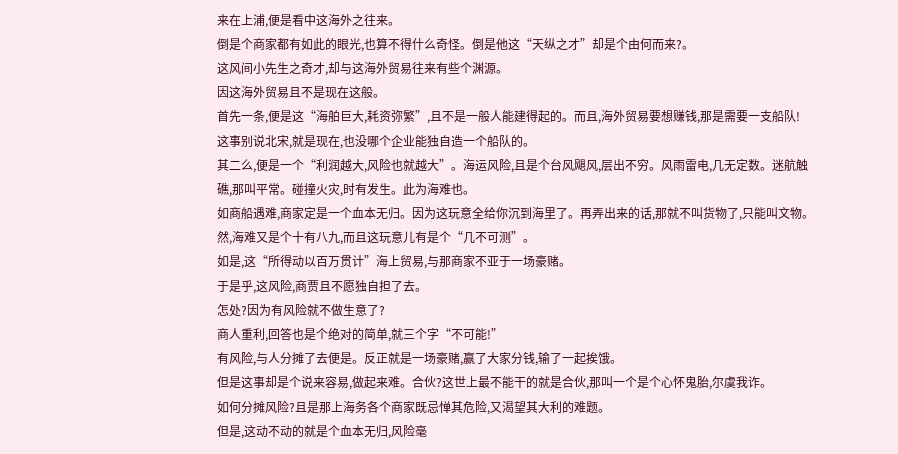来在上浦,便是看中这海外之往来。
倒是个商家都有如此的眼光,也算不得什么奇怪。倒是他这“天纵之才”却是个由何而来?。
这风间小先生之奇才,却与这海外贸易往来有些个渊源。
因这海外贸易且不是现在这般。
首先一条,便是这“海舶巨大,耗资弥繁”,且不是一般人能建得起的。而且,海外贸易要想赚钱,那是需要一支船队!
这事别说北宋,就是现在,也没哪个企业能独自造一个船队的。
其二么,便是一个“利润越大,风险也就越大”。海运风险,且是个台风飓风,层出不穷。风雨雷电,几无定数。迷航触礁,那叫平常。碰撞火灾,时有发生。此为海难也。
如商船遇难,商家定是一个血本无归。因为这玩意全给你沉到海里了。再弄出来的话,那就不叫货物了,只能叫文物。
然,海难又是个十有八九,而且这玩意儿有是个“几不可测”。
如是,这“所得动以百万贯计”海上贸易,与那商家不亚于一场豪赌。
于是乎,这风险,商贾且不愿独自担了去。
怎处?因为有风险就不做生意了?
商人重利,回答也是个绝对的简单,就三个字“不可能!”
有风险,与人分摊了去便是。反正就是一场豪赌,赢了大家分钱,输了一起挨饿。
但是这事却是个说来容易,做起来难。合伙?这世上最不能干的就是合伙,那叫一个是个心怀鬼胎,尔虞我诈。
如何分摊风险?且是那上海务各个商家既忌惮其危险,又渴望其大利的难题。
但是,这动不动的就是个血本无归,风险毫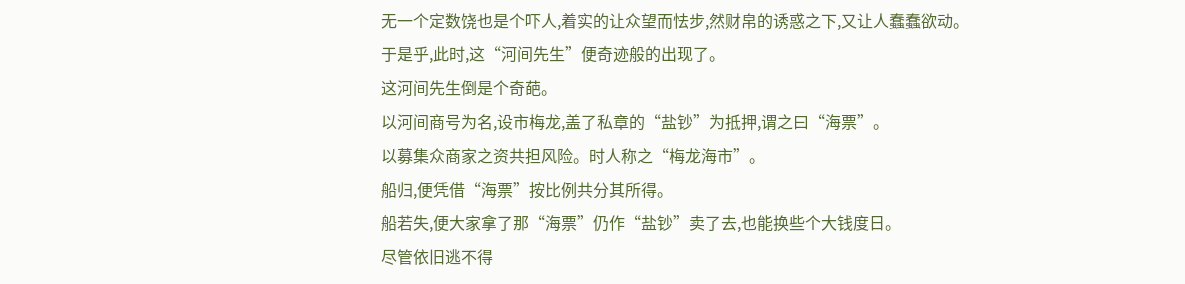无一个定数饶也是个吓人,着实的让众望而怯步,然财帛的诱惑之下,又让人蠢蠢欲动。
于是乎,此时,这“河间先生”便奇迹般的出现了。
这河间先生倒是个奇葩。
以河间商号为名,设市梅龙,盖了私章的“盐钞”为抵押,谓之曰“海票”。
以募集众商家之资共担风险。时人称之“梅龙海市”。
船归,便凭借“海票”按比例共分其所得。
船若失,便大家拿了那“海票”仍作“盐钞”卖了去,也能换些个大钱度日。
尽管依旧逃不得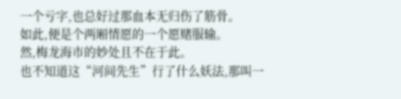一个亏字,也总好过那血本无归伤了筋骨。
如此,便是个两厢情愿的一个愿赌服输。
然,梅龙海市的妙处且不在于此。
也不知道这“河间先生”行了什么妖法,那叫一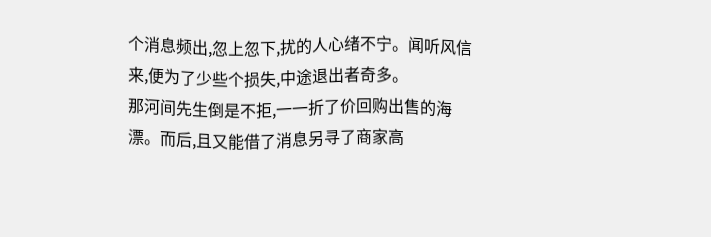个消息频出,忽上忽下,扰的人心绪不宁。闻听风信来,便为了少些个损失,中途退出者奇多。
那河间先生倒是不拒,一一折了价回购出售的海漂。而后,且又能借了消息另寻了商家高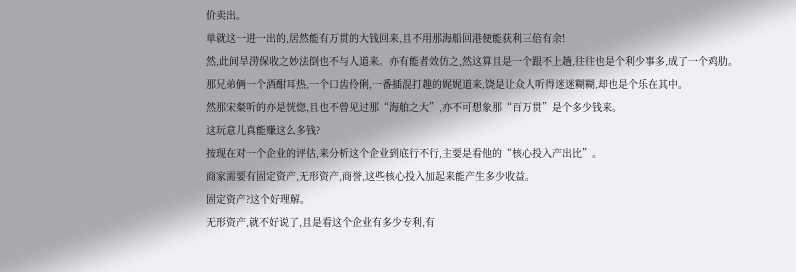价卖出。
单就这一进一出的,居然能有万贯的大钱回来,且不用那海船回港便能获利三倍有余!
然,此间旱涝保收之妙法倒也不与人道来。亦有能者效仿之,然这算且是一个跟不上趟,往往也是个利少事多,成了一个鸡肋。
那兄弟俩一个酒酣耳热,一个口齿伶俐,一番插混打趣的娓娓道来,饶是让众人听得迷迷糊糊,却也是个乐在其中。
然那宋粲听的亦是恍惚,且也不曾见过那“海舶之大”,亦不可想象那“百万贯”是个多少钱来。
这玩意儿真能赚这么多钱?
按现在对一个企业的评估,来分析这个企业到底行不行,主要是看他的“核心投入产出比”。
商家需要有固定资产,无形资产,商誉,这些核心投入加起来能产生多少收益。
固定资产?这个好理解。
无形资产,就不好说了,且是看这个企业有多少专利,有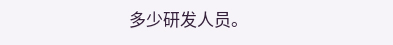多少研发人员。